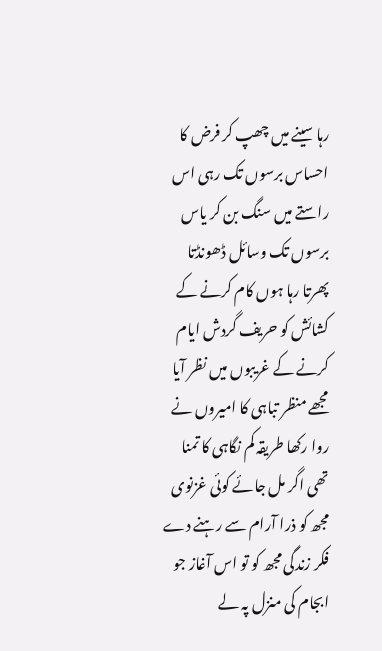رہا سینے میں چھپ کر فرض کا احساس برسوں تک رہی اس راستے میں سنگ بن کر یاس برسوں تک وسائل ڈھونڈتا پھرتا رہا ہوں کام کرنے کے کشائش کو حریف گردش ایام کرنے کے غریبوں میں نظر آیا مجھے منظر تباہی کا امیروں نے روا رکھا طریقہ کم نگاہی کا تمنا تھی اگر مل جائے کوئی غزنوی مجھ کو ذرا آرام سے رہنے دے فکر زندگی مجھ کو تو اس آغاز جو ابجام کی منزل پہ لے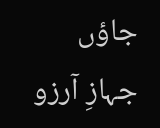جاؤں جہازِ آرزو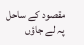مقصود کے ساحل پہ لے جاؤں